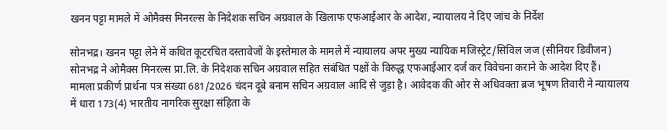खनन पट्टा मामले में ओमैक्स मिनरल्स के निदेशक सचिन अग्रवाल के खिलाफ एफआईआर के आदेश, न्यायालय ने दिए जांच के निर्देश

सोनभद्र। खनन पट्टा लेने में कथित कूटरचित दस्तावेजों के इस्तेमाल के मामले में न्यायालय अपर मुख्य न्यायिक मजिस्ट्रेट/सिविल जज (सीनियर डिवीजन) सोनभद्र ने ओमैक्स मिनरल्स प्रा.लि. के निदेशक सचिन अग्रवाल सहित संबंधित पक्षों के विरुद्ध एफआईआर दर्ज कर विवेचना कराने के आदेश दिए हैं।
मामला प्रकीर्ण प्रार्थना पत्र संख्या 681/2026 चंदन दूबे बनाम सचिन अग्रवाल आदि से जुड़ा है। आवेदक की ओर से अधिवक्ता ब्रज भूषण तिवारी ने न्यायालय में धारा 173(4) भारतीय नागरिक सुरक्षा संहिता के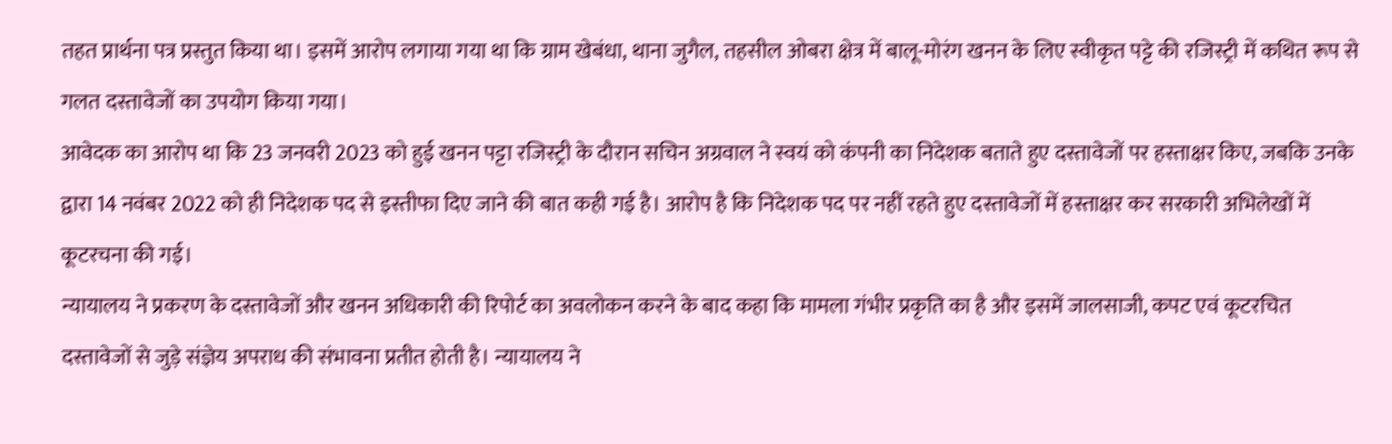तहत प्रार्थना पत्र प्रस्तुत किया था। इसमें आरोप लगाया गया था कि ग्राम खेबंधा, थाना जुगैल, तहसील ओबरा क्षेत्र में बालू-मोरंग खनन के लिए स्वीकृत पट्टे की रजिस्ट्री में कथित रूप से गलत दस्तावेजों का उपयोग किया गया।
आवेदक का आरोप था कि 23 जनवरी 2023 को हुई खनन पट्टा रजिस्ट्री के दौरान सचिन अग्रवाल ने स्वयं को कंपनी का निदेशक बताते हुए दस्तावेजों पर हस्ताक्षर किए, जबकि उनके द्वारा 14 नवंबर 2022 को ही निदेशक पद से इस्तीफा दिए जाने की बात कही गई है। आरोप है कि निदेशक पद पर नहीं रहते हुए दस्तावेजों में हस्ताक्षर कर सरकारी अभिलेखों में कूटरचना की गई।
न्यायालय ने प्रकरण के दस्तावेजों और खनन अधिकारी की रिपोर्ट का अवलोकन करने के बाद कहा कि मामला गंभीर प्रकृति का है और इसमें जालसाजी, कपट एवं कूटरचित दस्तावेजों से जुड़े संज्ञेय अपराध की संभावना प्रतीत होती है। न्यायालय ने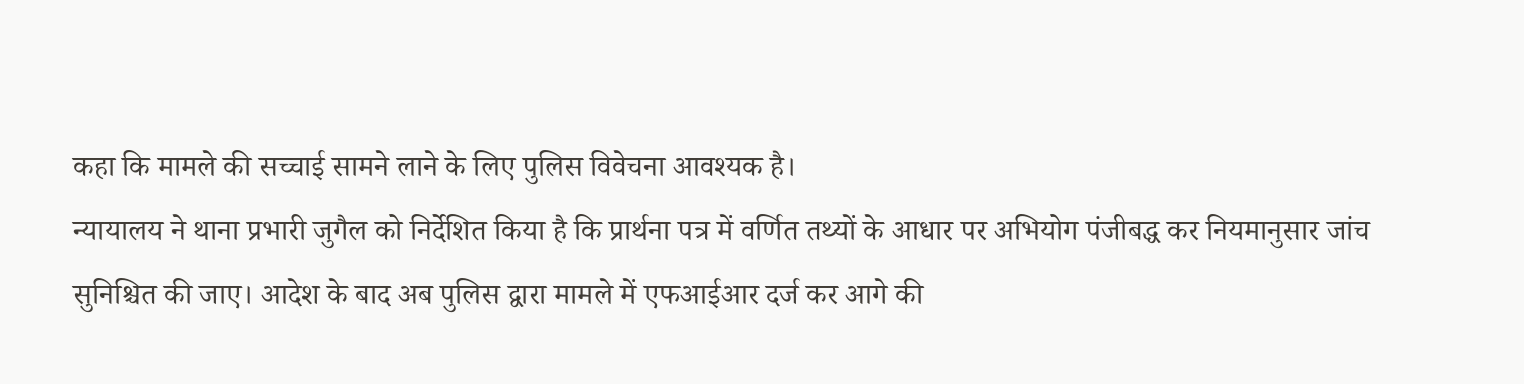कहा कि मामले की सच्चाई सामने लाने के लिए पुलिस विवेचना आवश्यक है।
न्यायालय ने थाना प्रभारी जुगैल को निर्देशित किया है कि प्रार्थना पत्र में वर्णित तथ्यों के आधार पर अभियोग पंजीबद्ध कर नियमानुसार जांच सुनिश्चित की जाए। आदेश के बाद अब पुलिस द्वारा मामले में एफआईआर दर्ज कर आगे की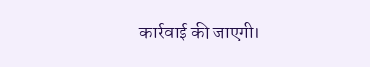कार्रवाई की जाएगी।